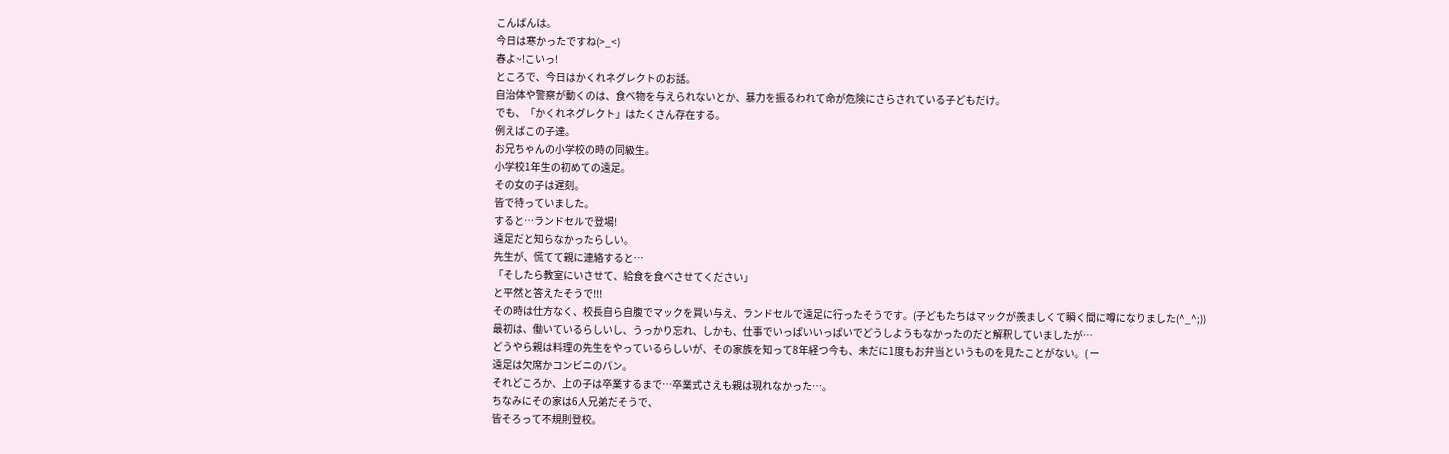こんばんは。
今日は寒かったですね(>_<)
春よ~!こいっ!
ところで、今日はかくれネグレクトのお話。
自治体や警察が動くのは、食べ物を与えられないとか、暴力を振るわれて命が危険にさらされている子どもだけ。
でも、「かくれネグレクト」はたくさん存在する。
例えばこの子達。
お兄ちゃんの小学校の時の同級生。
小学校1年生の初めての遠足。
その女の子は遅刻。
皆で待っていました。
すると…ランドセルで登場!
遠足だと知らなかったらしい。
先生が、慌てて親に連絡すると…
「そしたら教室にいさせて、給食を食べさせてください」
と平然と答えたそうで!!!
その時は仕方なく、校長自ら自腹でマックを買い与え、ランドセルで遠足に行ったそうです。(子どもたちはマックが羨ましくて瞬く間に噂になりました(^_^;))
最初は、働いているらしいし、うっかり忘れ、しかも、仕事でいっぱいいっぱいでどうしようもなかったのだと解釈していましたが…
どうやら親は料理の先生をやっているらしいが、その家族を知って8年経つ今も、未だに1度もお弁当というものを見たことがない。( ー
遠足は欠席かコンビニのパン。
それどころか、上の子は卒業するまで…卒業式さえも親は現れなかった…。
ちなみにその家は6人兄弟だそうで、
皆そろって不規則登校。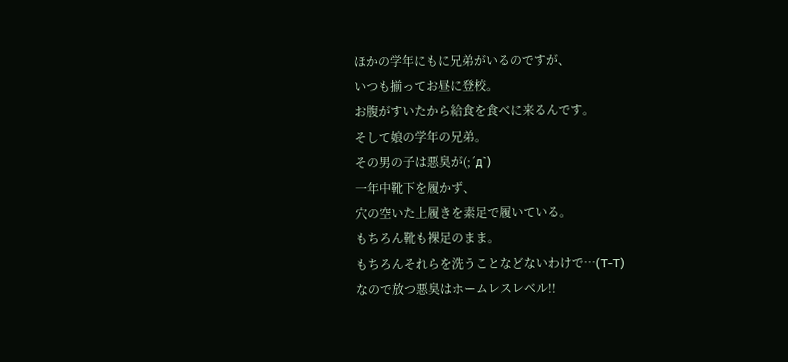ほかの学年にもに兄弟がいるのですが、
いつも揃ってお昼に登校。
お腹がすいたから給食を食べに来るんです。
そして娘の学年の兄弟。
その男の子は悪臭が(;´д`)
一年中靴下を履かず、
穴の空いた上履きを素足で履いている。
もちろん靴も裸足のまま。
もちろんそれらを洗うことなどないわけで…(T-T)
なので放つ悪臭はホームレスレベル!!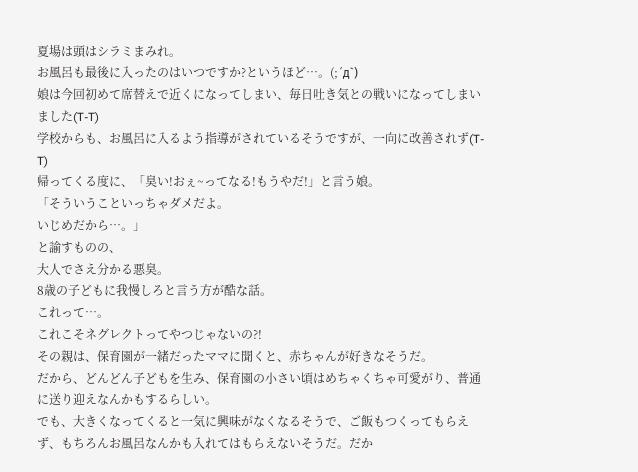夏場は頭はシラミまみれ。
お風呂も最後に入ったのはいつですか?というほど…。(;´д`)
娘は今回初めて席替えで近くになってしまい、毎日吐き気との戦いになってしまいました(T-T)
学校からも、お風呂に入るよう指導がされているそうですが、一向に改善されず(T-T)
帰ってくる度に、「臭い!おぇ~ってなる!もうやだ!」と言う娘。
「そういうこといっちゃダメだよ。
いじめだから…。」
と諭すものの、
大人でさえ分かる悪臭。
8歳の子どもに我慢しろと言う方が酷な話。
これって…。
これこそネグレクトってやつじゃないの?!
その親は、保育園が一緒だったママに聞くと、赤ちゃんが好きなそうだ。
だから、どんどん子どもを生み、保育園の小さい頃はめちゃくちゃ可愛がり、普通に送り迎えなんかもするらしい。
でも、大きくなってくると一気に興味がなくなるそうで、ご飯もつくってもらえず、もちろんお風呂なんかも入れてはもらえないそうだ。だか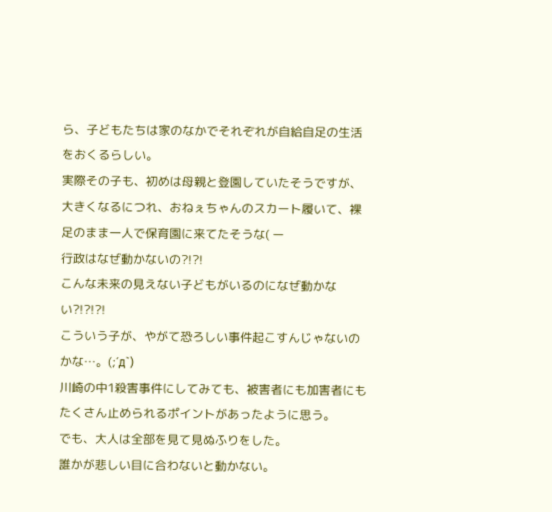ら、子どもたちは家のなかでそれぞれが自給自足の生活をおくるらしい。
実際その子も、初めは母親と登園していたそうですが、大きくなるにつれ、おねぇちゃんのスカート履いて、裸足のまま一人で保育園に来てたそうな( ー
行政はなぜ動かないの?!?!
こんな未来の見えない子どもがいるのになぜ動かない?!?!?!
こういう子が、やがて恐ろしい事件起こすんじゃないのかな…。(;´д`)
川崎の中1殺害事件にしてみても、被害者にも加害者にもたくさん止められるポイントがあったように思う。
でも、大人は全部を見て見ぬふりをした。
誰かが悲しい目に合わないと動かない。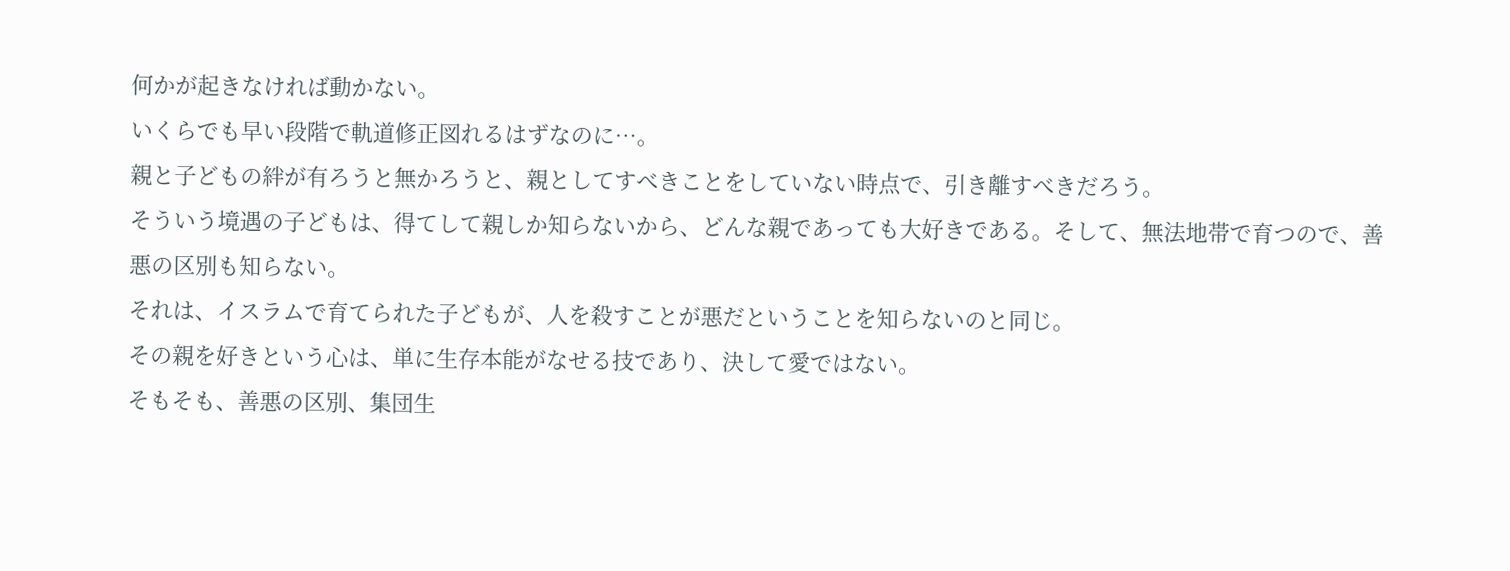何かが起きなければ動かない。
いくらでも早い段階で軌道修正図れるはずなのに…。
親と子どもの絆が有ろうと無かろうと、親としてすべきことをしていない時点で、引き離すべきだろう。
そういう境遇の子どもは、得てして親しか知らないから、どんな親であっても大好きである。そして、無法地帯で育つので、善悪の区別も知らない。
それは、イスラムで育てられた子どもが、人を殺すことが悪だということを知らないのと同じ。
その親を好きという心は、単に生存本能がなせる技であり、決して愛ではない。
そもそも、善悪の区別、集団生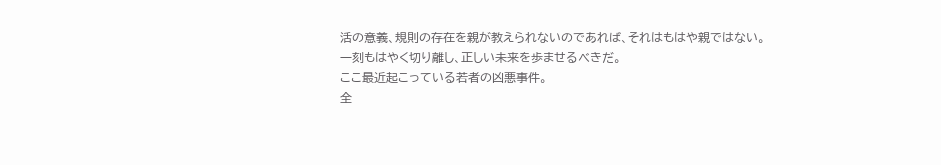活の意義、規則の存在を親が教えられないのであれば、それはもはや親ではない。
一刻もはやく切り離し、正しい未来を歩ませるべきだ。
ここ最近起こっている若者の凶悪事件。
全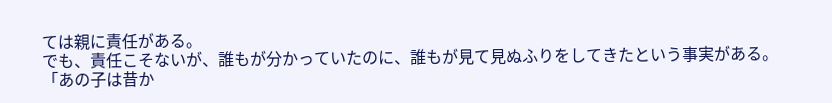ては親に責任がある。
でも、責任こそないが、誰もが分かっていたのに、誰もが見て見ぬふりをしてきたという事実がある。
「あの子は昔か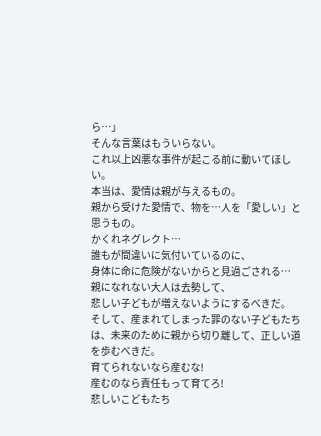ら…」
そんな言葉はもういらない。
これ以上凶悪な事件が起こる前に動いてほしい。
本当は、愛情は親が与えるもの。
親から受けた愛情で、物を…人を「愛しい」と思うもの。
かくれネグレクト…
誰もが間違いに気付いているのに、
身体に命に危険がないからと見過ごされる…
親になれない大人は去勢して、
悲しい子どもが増えないようにするべきだ。
そして、産まれてしまった罪のない子どもたちは、未来のために親から切り離して、正しい道を歩むべきだ。
育てられないなら産むな!
産むのなら責任もって育てろ!
悲しいこどもたち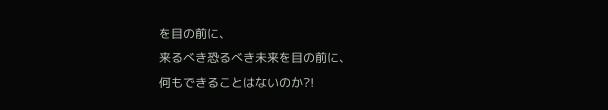を目の前に、
来るべき恐るべき未来を目の前に、
何もできることはないのか?!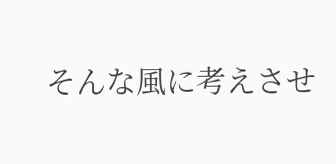そんな風に考えさせ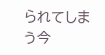られてしまう今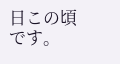日この頃です。